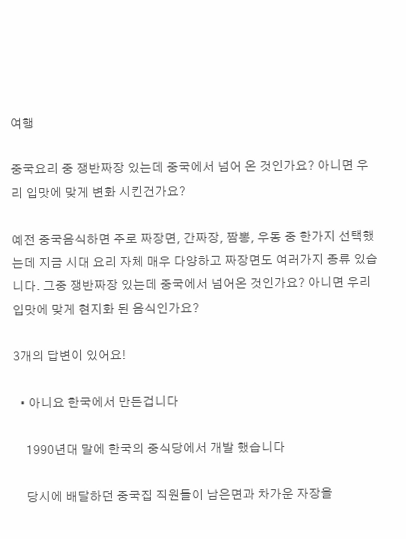여행

중국요리 중 쟁반짜장 있는데 중국에서 넘어 온 것인가요? 아니면 우리 입맛에 맞게 변화 시킨건가요?

예전 중국음식하면 주로 짜장면, 간짜장, 짬뽕, 우동 중 한가지 선택했는데 지금 시대 요리 자체 매우 다양하고 짜장면도 여러가지 종류 있습니다. 그중 쟁반짜장 있는데 중국에서 넘어온 것인가요? 아니면 우리 입맛에 맞게 현지화 된 음식인가요?

3개의 답변이 있어요!

  • 아니요 한국에서 만든겁니다

    1990년대 말에 한국의 중식당에서 개발 했습니다

    당시에 배달하던 중국집 직원들이 남은면과 차가운 자장을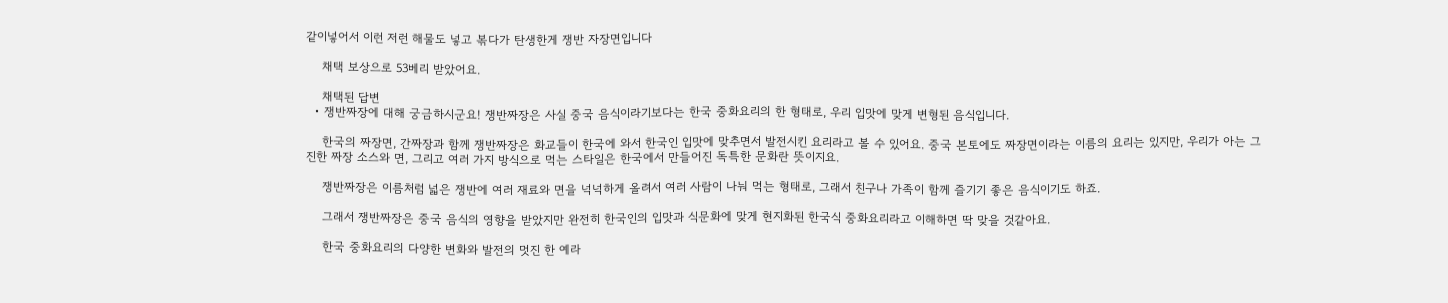같이넣어서 이런 저런 해물도 넣고 볶다가 탄생한게 쟁반 자장면입니다

    채택 보상으로 53베리 받았어요.

    채택된 답변
  • 쟁반짜장에 대해 궁금하시군요! 쟁반짜장은 사실 중국 음식이라기보다는 한국 중화요리의 한 형태로, 우리 입맛에 맞게 변형된 음식입니다.

    한국의 짜장면, 간짜장과 함께 쟁반짜장은 화교들이 한국에 와서 한국인 입맛에 맞추면서 발전시킨 요리라고 볼 수 있어요. 중국 본토에도 짜장면이라는 이름의 요리는 있지만, 우리가 아는 그 진한 짜장 소스와 면, 그리고 여러 가지 방식으로 먹는 스타일은 한국에서 만들어진 독특한 문화란 뜻이지요.

    쟁반짜장은 이름처럼 넓은 쟁반에 여러 재료와 면을 넉넉하게 올려서 여러 사람이 나눠 먹는 형태로, 그래서 친구나 가족이 함께 즐기기 좋은 음식이기도 하죠.

    그래서 쟁반짜장은 중국 음식의 영향을 받았지만 완전히 한국인의 입맛과 식문화에 맞게 현지화된 한국식 중화요리라고 이해하면 딱 맞을 것같아요.

    한국 중화요리의 다양한 변화와 발전의 멋진 한 예라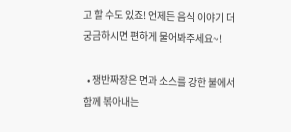고 할 수도 있죠! 언제든 음식 이야기 더 궁금하시면 편하게 물어봐주세요~!

  • 쟁반짜장은 면과 소스를 강한 불에서 함께 볶아내는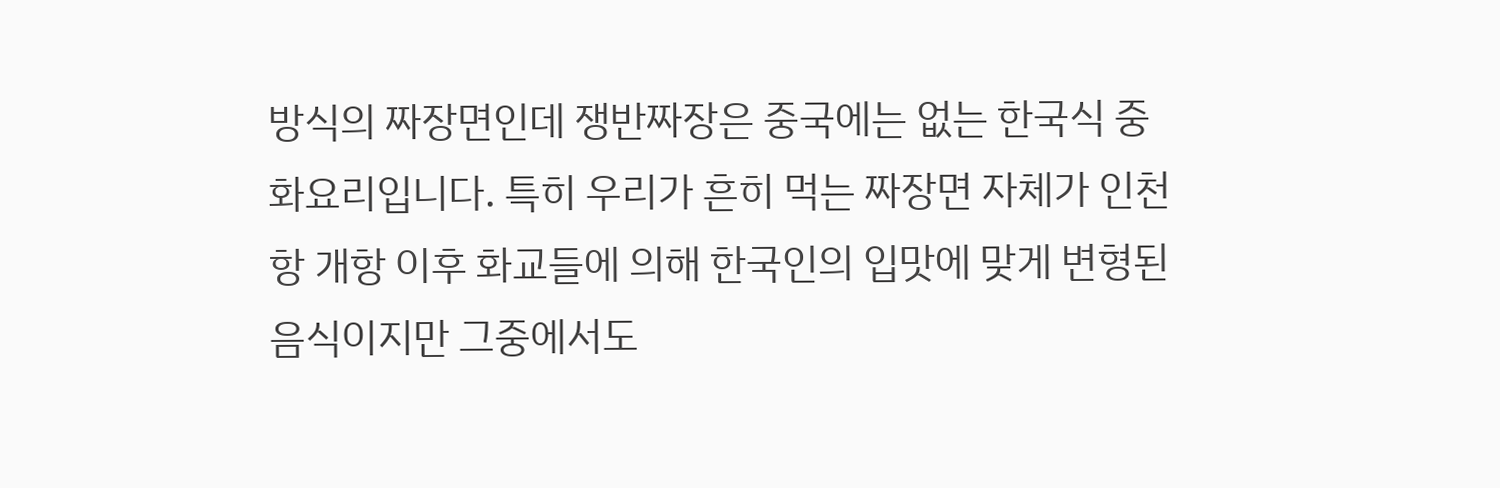방식의 짜장면인데 쟁반짜장은 중국에는 없는 한국식 중화요리입니다. 특히 우리가 흔히 먹는 짜장면 자체가 인천항 개항 이후 화교들에 의해 한국인의 입맛에 맞게 변형된 음식이지만 그중에서도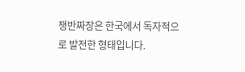쟁반짜장은 한국에서 독자적으로 발전한 형태입니다.